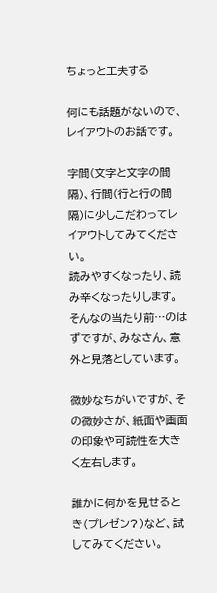ちょっと工夫する

何にも話題がないので、レイアウトのお話です。

字間(文字と文字の間隔)、行間(行と行の間隔)に少しこだわってレイアウトしてみてください。
読みやすくなったり、読み辛くなったりします。
そんなの当たり前…のはずですが、みなさん、意外と見落としています。

微妙なちがいですが、その微妙さが、紙面や画面の印象や可読性を大きく左右します。

誰かに何かを見せるとき(プレゼン?)など、試してみてください。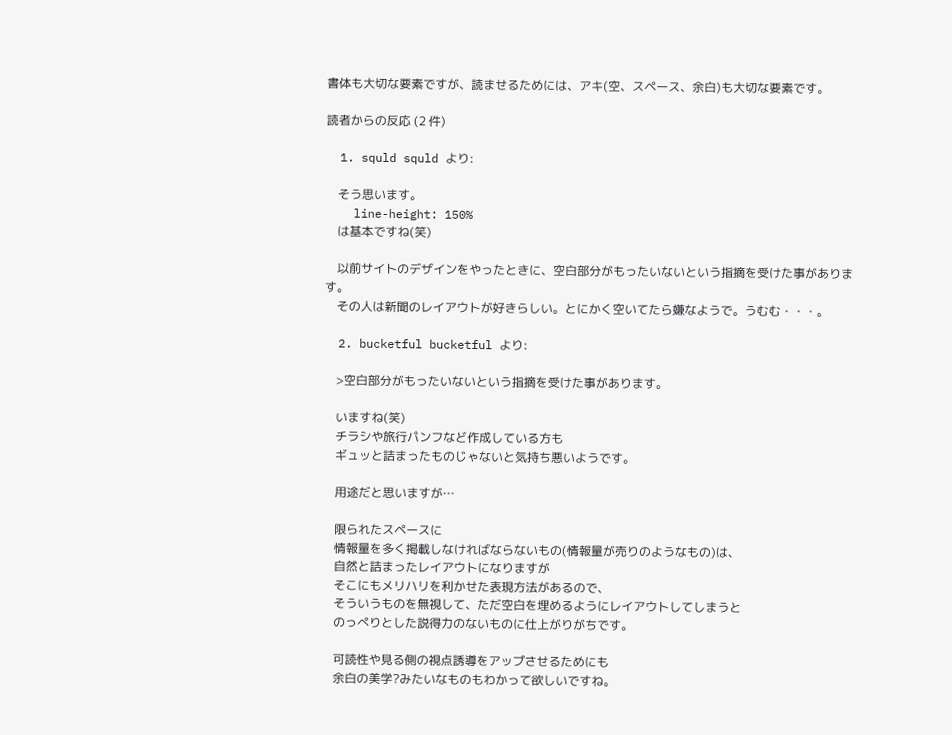書体も大切な要素ですが、読ませるためには、アキ(空、スペース、余白)も大切な要素です。

読者からの反応 (2 件)

  1. squld squld より:

    そう思います。
    line-height: 150%
    は基本ですね(笑)

    以前サイトのデザインをやったときに、空白部分がもったいないという指摘を受けた事があります。
    その人は新聞のレイアウトが好きらしい。とにかく空いてたら嫌なようで。うむむ・・・。

  2. bucketful bucketful より:

    >空白部分がもったいないという指摘を受けた事があります。

    いますね(笑)
    チラシや旅行パンフなど作成している方も
    ギュッと詰まったものじゃないと気持ち悪いようです。

    用途だと思いますが…

    限られたスペースに
    情報量を多く掲載しなければならないもの(情報量が売りのようなもの)は、
    自然と詰まったレイアウトになりますが
    そこにもメリハリを利かせた表現方法があるので、
    そういうものを無視して、ただ空白を埋めるようにレイアウトしてしまうと
    のっぺりとした説得力のないものに仕上がりがちです。

    可読性や見る側の視点誘導をアップさせるためにも
    余白の美学?みたいなものもわかって欲しいですね。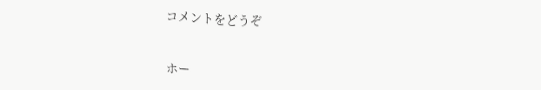コメントをどうぞ


ホー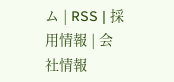ム | RSS | 採用情報 | 会社情報